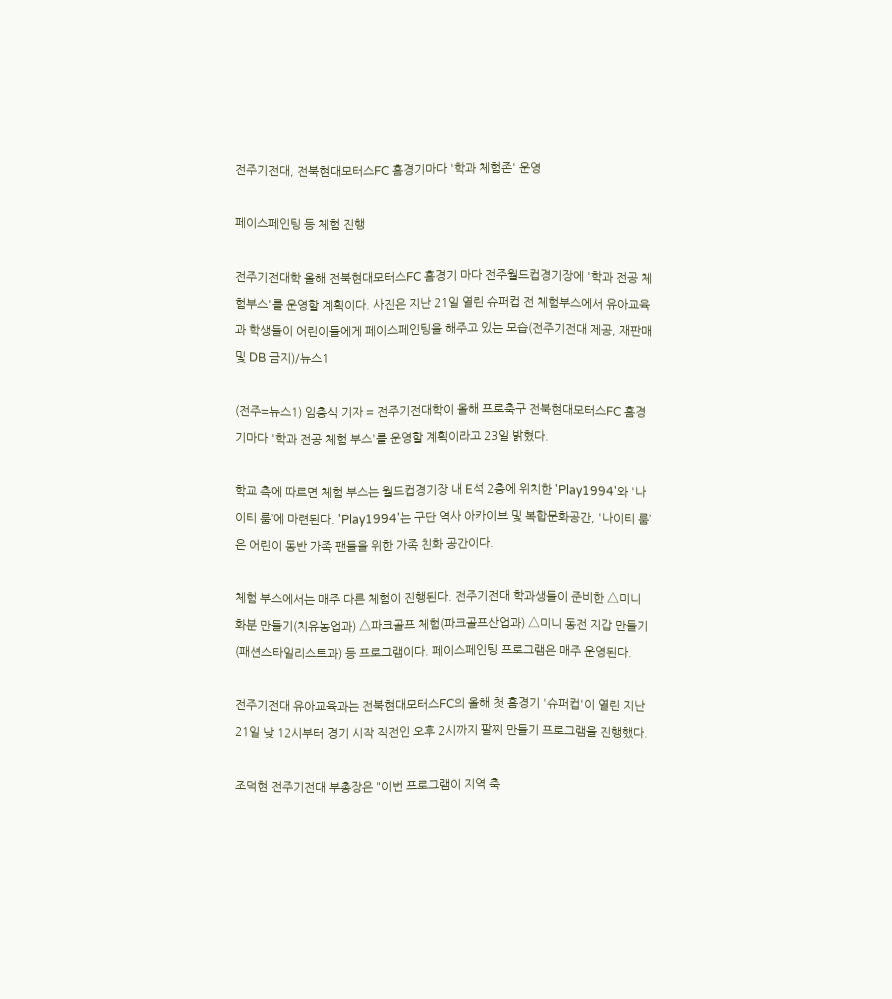전주기전대, 전북현대모터스FC 홈경기마다 '학과 체험존' 운영

페이스페인팅 등 체험 진행

전주기전대학 올해 전북현대모터스FC 홈경기 마다 전주월드컵경기장에 '학과 전공 체험부스'를 운영할 계획이다. 사진은 지난 21일 열린 슈퍼컵 전 체험부스에서 유아교육과 학생들이 어린이들에게 페이스페인팅을 해주고 있는 모습(전주기전대 제공, 재판매 및 DB 금지)/뉴스1

(전주=뉴스1) 임충식 기자 = 전주기전대학이 올해 프로축구 전북현대모터스FC 홈경기마다 '학과 전공 체험 부스'를 운영할 계획이라고 23일 밝혔다.

학교 측에 따르면 체험 부스는 월드컵경기장 내 E석 2층에 위치한 'Play1994'와 '나이티 룸’에 마련된다. 'Play1994'는 구단 역사 아카이브 및 복합문화공간, '나이티 룸’은 어린이 동반 가족 팬들을 위한 가족 친화 공간이다.

체험 부스에서는 매주 다른 체험이 진행된다. 전주기전대 학과생들이 준비한 △미니 화분 만들기(치유농업과) △파크골프 체험(파크골프산업과) △미니 동전 지갑 만들기(패션스타일리스트과) 등 프로그램이다. 페이스페인팅 프로그램은 매주 운영된다.

전주기전대 유아교육과는 전북현대모터스FC의 올해 첫 홈경기 '슈퍼컵'이 열린 지난 21일 낮 12시부터 경기 시작 직전인 오후 2시까지 팔찌 만들기 프로그램을 진행했다.

조덕현 전주기전대 부총장은 "이번 프로그램이 지역 축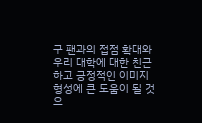구 팬과의 접점 확대와 우리 대학에 대한 친근하고 긍정적인 이미지 형성에 큰 도움이 될 것으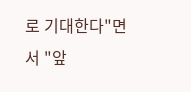로 기대한다"면서 "앞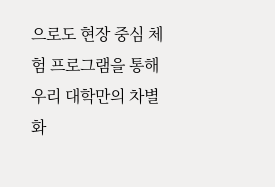으로도 현장 중심 체험 프로그램을 통해 우리 대학만의 차별화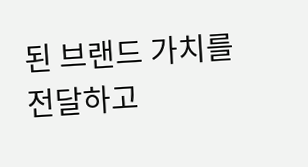된 브랜드 가치를 전달하고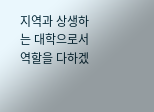지역과 상생하는 대학으로서 역할을 다하겠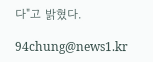다"고 밝혔다.

94chung@news1.kr